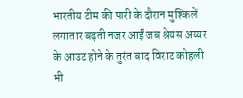भारतीय टीम की पारी के दौरान मुश्किलें लगातार बढ़ती नजर आईं जब श्रेयस अय्यर के आउट होने के तुरंत बाद विराट कोहली भी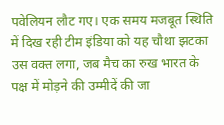पवेलियन लौट गए। एक समय मजबूत स्थिति में दिख रही टीम इंडिया को यह चौथा झटका उस वक्त लगा, जब मैच का रुख भारत के पक्ष में मोड़ने की उम्मीदें की जा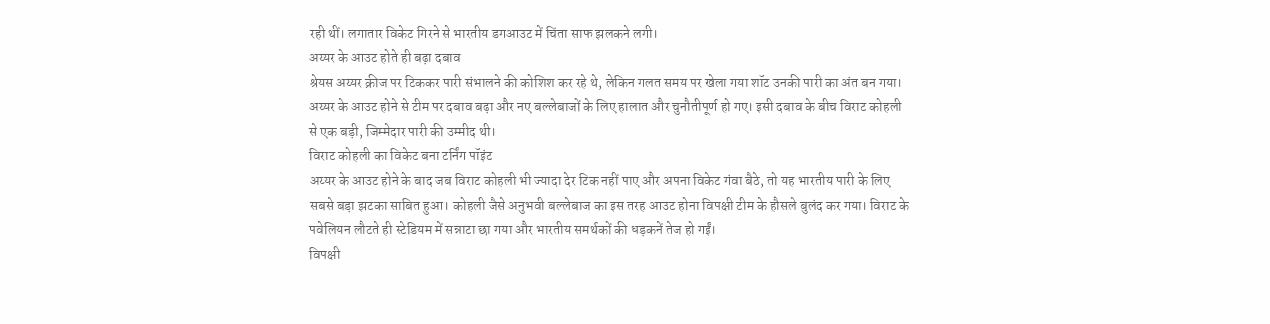रही थीं। लगातार विकेट गिरने से भारतीय डगआउट में चिंता साफ झलकने लगी।
अय्यर के आउट होते ही बढ़ा दबाव
श्रेयस अय्यर क्रीज पर टिककर पारी संभालने की कोशिश कर रहे थे, लेकिन गलत समय पर खेला गया शॉट उनकी पारी का अंत बन गया। अय्यर के आउट होने से टीम पर दबाव बढ़ा और नए बल्लेबाजों के लिए हालात और चुनौतीपूर्ण हो गए। इसी दबाव के बीच विराट कोहली से एक बड़ी, जिम्मेदार पारी की उम्मीद थी।
विराट कोहली का विकेट बना टर्निंग पॉइंट
अय्यर के आउट होने के बाद जब विराट कोहली भी ज्यादा देर टिक नहीं पाए और अपना विकेट गंवा बैठे, तो यह भारतीय पारी के लिए सबसे बड़ा झटका साबित हुआ। कोहली जैसे अनुभवी बल्लेबाज का इस तरह आउट होना विपक्षी टीम के हौसले बुलंद कर गया। विराट के पवेलियन लौटते ही स्टेडियम में सन्नाटा छा गया और भारतीय समर्थकों की धड़कनें तेज हो गईं।
विपक्षी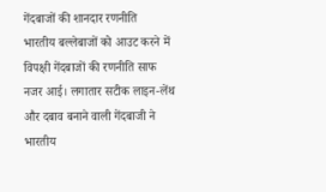गेंदबाजों की शानदार रणनीति
भारतीय बल्लेबाजों को आउट करने में विपक्षी गेंदबाजों की रणनीति साफ नजर आई। लगातार सटीक लाइन-लेंथ और दबाव बनाने वाली गेंदबाजी ने भारतीय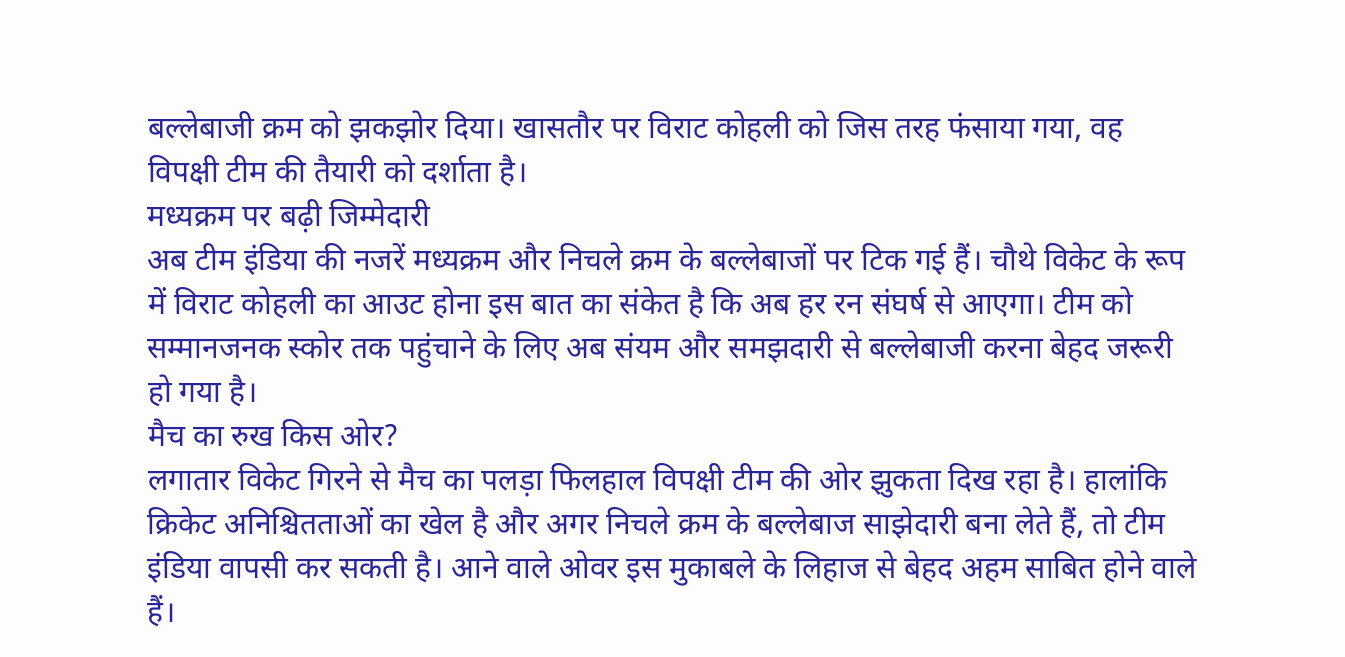बल्लेबाजी क्रम को झकझोर दिया। खासतौर पर विराट कोहली को जिस तरह फंसाया गया, वह विपक्षी टीम की तैयारी को दर्शाता है।
मध्यक्रम पर बढ़ी जिम्मेदारी
अब टीम इंडिया की नजरें मध्यक्रम और निचले क्रम के बल्लेबाजों पर टिक गई हैं। चौथे विकेट के रूप में विराट कोहली का आउट होना इस बात का संकेत है कि अब हर रन संघर्ष से आएगा। टीम को सम्मानजनक स्कोर तक पहुंचाने के लिए अब संयम और समझदारी से बल्लेबाजी करना बेहद जरूरी हो गया है।
मैच का रुख किस ओर?
लगातार विकेट गिरने से मैच का पलड़ा फिलहाल विपक्षी टीम की ओर झुकता दिख रहा है। हालांकि क्रिकेट अनिश्चितताओं का खेल है और अगर निचले क्रम के बल्लेबाज साझेदारी बना लेते हैं, तो टीम इंडिया वापसी कर सकती है। आने वाले ओवर इस मुकाबले के लिहाज से बेहद अहम साबित होने वाले हैं।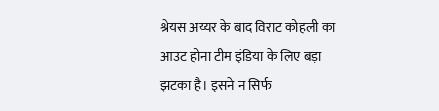श्रेयस अय्यर के बाद विराट कोहली का आउट होना टीम इंडिया के लिए बड़ा झटका है। इसने न सिर्फ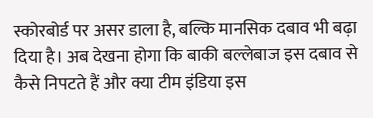स्कोरबोर्ड पर असर डाला है, बल्कि मानसिक दबाव भी बढ़ा दिया है। अब देखना होगा कि बाकी बल्लेबाज इस दबाव से कैसे निपटते हैं और क्या टीम इंडिया इस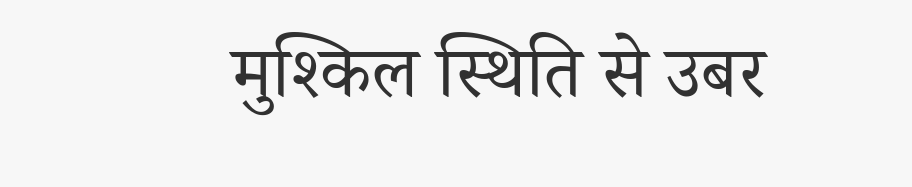मुश्किल स्थिति से उबर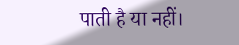पाती है या नहीं।